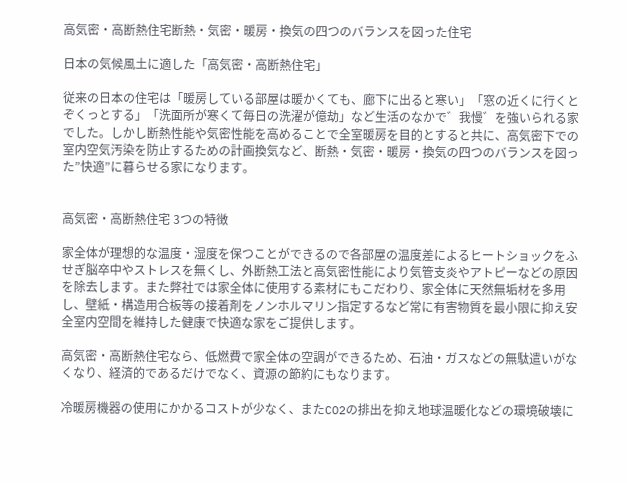高気密・高断熱住宅断熱・気密・暖房・換気の四つのバランスを図った住宅

日本の気候風土に適した「高気密・高断熱住宅」

従来の日本の住宅は「暖房している部屋は暖かくても、廊下に出ると寒い」「窓の近くに行くとぞくっとする」「洗面所が寒くて毎日の洗濯が億劫」など生活のなかで゛我慢゛を強いられる家でした。しかし断熱性能や気密性能を高めることで全室暖房を目的とすると共に、高気密下での室内空気汚染を防止するための計画換気など、断熱・気密・暖房・換気の四つのバランスを図った”快適”に暮らせる家になります。


高気密・高断熱住宅 3つの特徴

家全体が理想的な温度・湿度を保つことができるので各部屋の温度差によるヒートショックをふせぎ脳卒中やストレスを無くし、外断熱工法と高気密性能により気管支炎やアトピーなどの原因を除去します。また弊社では家全体に使用する素材にもこだわり、家全体に天然無垢材を多用し、壁紙・構造用合板等の接着剤をノンホルマリン指定するなど常に有害物質を最小限に抑え安全室内空間を維持した健康で快適な家をご提供します。

高気密・高断熱住宅なら、低燃費で家全体の空調ができるため、石油・ガスなどの無駄遣いがなくなり、経済的であるだけでなく、資源の節約にもなります。

冷暖房機器の使用にかかるコストが少なく、またCO2の排出を抑え地球温暖化などの環境破壊に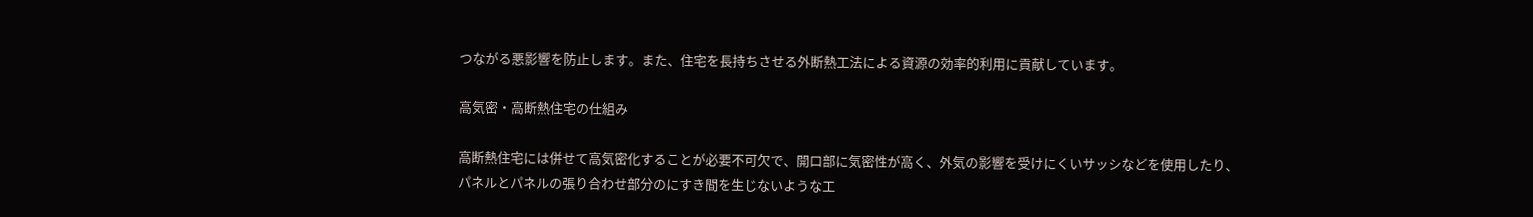つながる悪影響を防止します。また、住宅を長持ちさせる外断熱工法による資源の効率的利用に貢献しています。

高気密・高断熱住宅の仕組み

高断熱住宅には併せて高気密化することが必要不可欠で、開口部に気密性が高く、外気の影響を受けにくいサッシなどを使用したり、パネルとパネルの張り合わせ部分のにすき間を生じないような工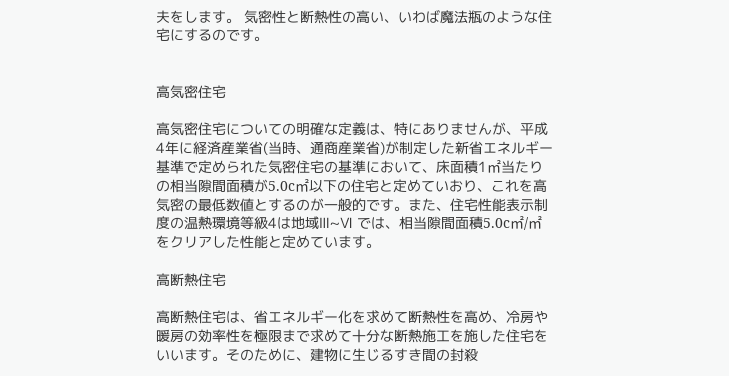夫をします。 気密性と断熱性の高い、いわば魔法瓶のような住宅にするのです。


高気密住宅

高気密住宅についての明確な定義は、特にありませんが、平成4年に経済産業省(当時、通商産業省)が制定した新省エネルギー基準で定められた気密住宅の基準において、床面積1㎡当たりの相当隙間面積が5.0c㎡以下の住宅と定めていおり、これを高気密の最低数値とするのが一般的です。また、住宅性能表示制度の温熱環境等級4は地域Ⅲ~Ⅵ では、相当隙間面積5.0c㎡/㎡ をクリアした性能と定めています。

高断熱住宅

高断熱住宅は、省エネルギー化を求めて断熱性を高め、冷房や暖房の効率性を極限まで求めて十分な断熱施工を施した住宅をいいます。そのために、建物に生じるすき間の封殺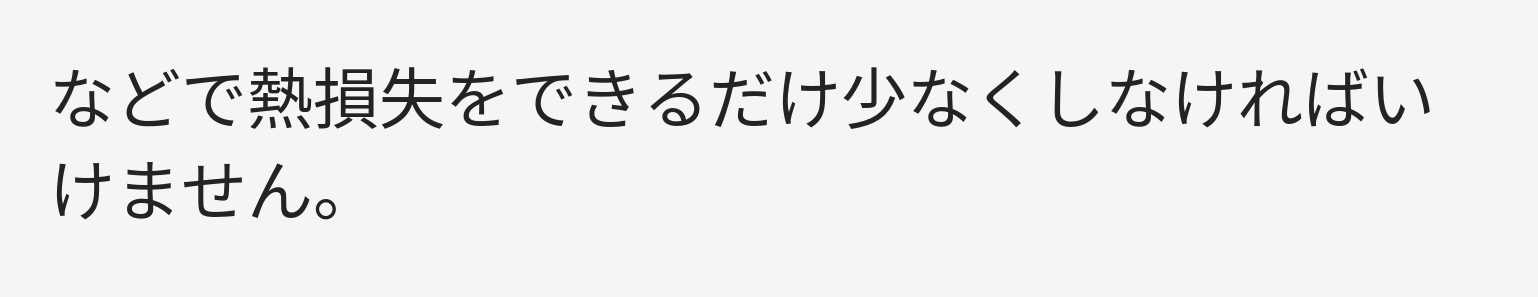などで熱損失をできるだけ少なくしなければいけません。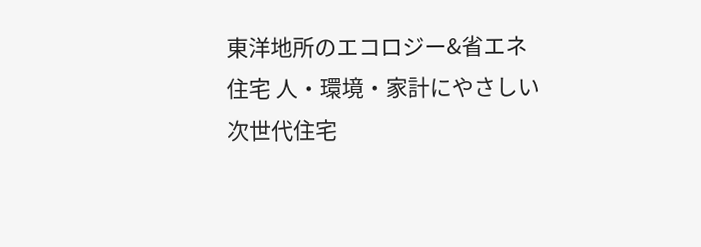東洋地所のエコロジー&省エネ住宅 人・環境・家計にやさしい次世代住宅